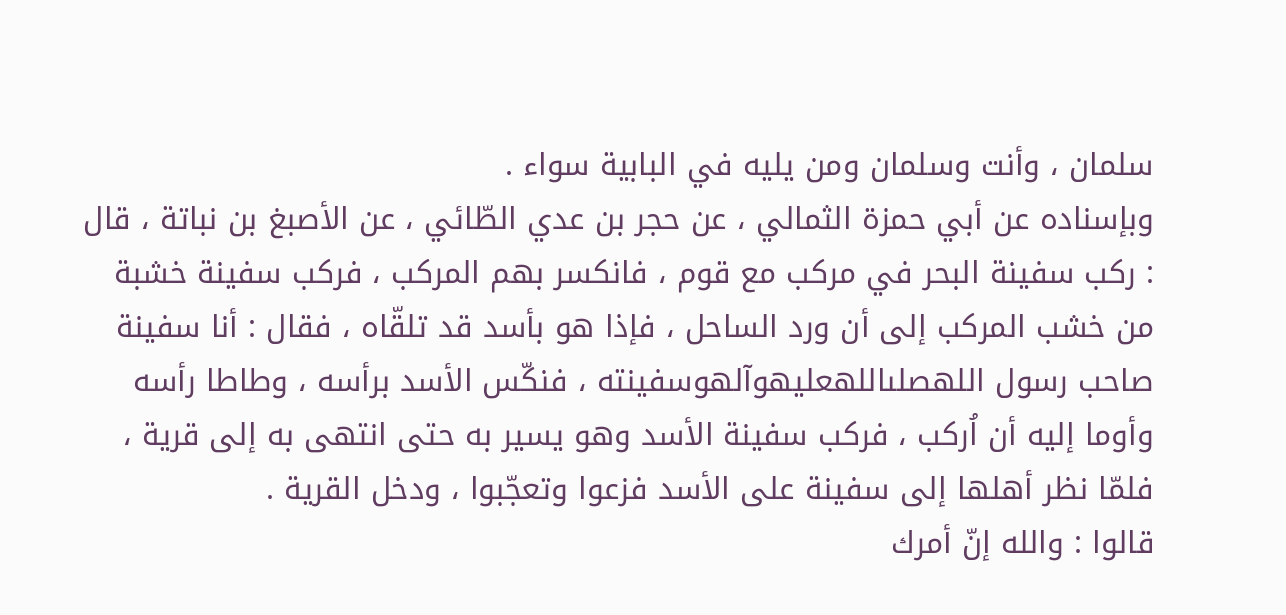سلمان ، وأنت وسلمان ومن يليه في البابية سواء .
وبإسناده عن أبي حمزة الثمالي ، عن حجر بن عدي الطّائي ، عن الأصبغ بن نباتة ، قال : ركب سفينة البحر في مركب مع قوم ، فانكسر بهم المركب ، فركب سفينة خشبة من خشب المركب إلى أن ورد الساحل ، فإذا هو بأسد قد تلقّاه ، فقال : أنا سفينة صاحب رسول اللهصلىاللهعليهوآلهوسفينته ، فنكّس الأسد برأسه ، وطاطا رأسه وأوما إليه أن اُركب ، فركب سفينة الأسد وهو يسير به حتى انتهى به إلى قرية ، فلمّا نظر أهلها إلى سفينة على الأسد فزعوا وتعجّبوا ، ودخل القرية .
قالوا : والله إنّ أمرك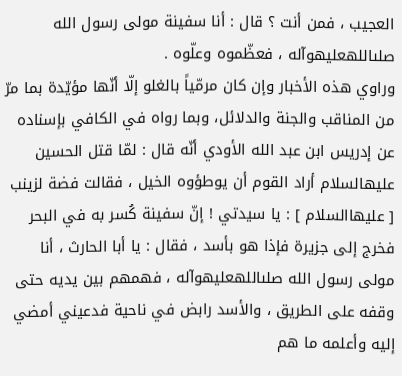العجيب ، فمن أنت ؟ قال : أنا سفينة مولى رسول الله صلىاللهعليهوآله ، فعظّموه وعلّوه .
وراوي هذه الأخبار وإن كان مرمّياً بالغلو إلّا أنّها مؤيّدة بما مرّ من المناقب والجنة والدلائل، وبما رواه في الكافي بإسناده عن إدريس ابن عبد الله الأودي أنّه قال : لمّا قتل الحسين عليهالسلام أراد القوم أن يوطؤوه الخيل ، فقالت فضة لزينب [ عليهاالسلام ] : يا سيدتي ! إنّ سفينة كُسر به في البحر فخرج إلى جزيرة فإذا هو بأسد ، فقال : يا أبا الحارث ، أنا مولی رسول الله صلىاللهعليهوآله ، فهمهم بين يديه حتى وقفه على الطريق ، والأسد رابض في ناحية فدعيني أمضي إليه وأعلمه ما هم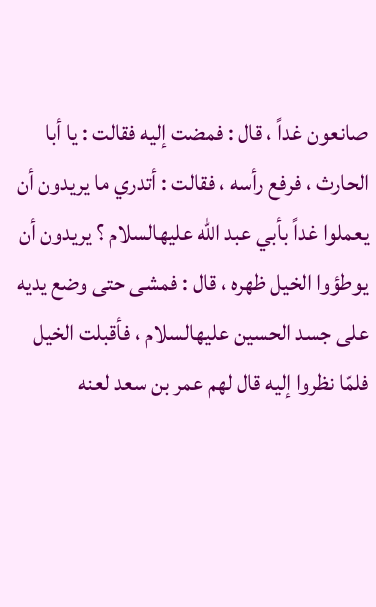صانعون غداً ، قال : فمضت إليه فقالت : يا أبا الحارث ، فرفع رأسه ، فقالت : أتدري ما يريدون أن يعملوا غداً بأبي عبد الله عليهالسلام ؟ يريدون أن يوطؤوا الخيل ظهره ، قال : فمشى حتى وضع يديه على جسد الحسين عليهالسلام ، فأقبلت الخيل فلمّا نظروا إليه قال لهم عمر بن سعد لعنه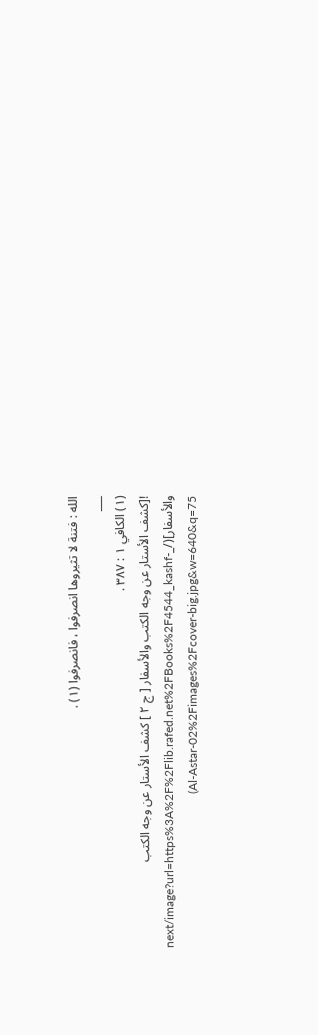الله : فتنة لا تثيروها انصرفوا ، فانصرفوا (١) .
___
(١) الكافي ١ : ٣٨٧ .
![كشف الأستار عن وجه الكتب والأسفار [ ج ٢ ] كشف الأستار عن وجه الكتب والأسفار](/_next/image?url=https%3A%2F%2Flib.rafed.net%2FBooks%2F4544_kashf-Al-Astar-02%2Fimages%2Fcover-big.jpg&w=640&q=75)